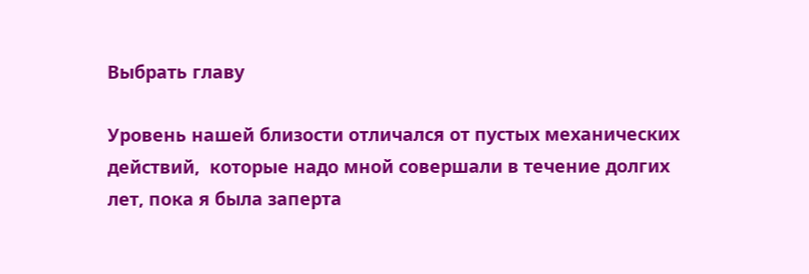Выбрать главу

Уровень нашей близости отличался от пустых механических действий,  которые надо мной совершали в течение долгих лет, пока я была заперта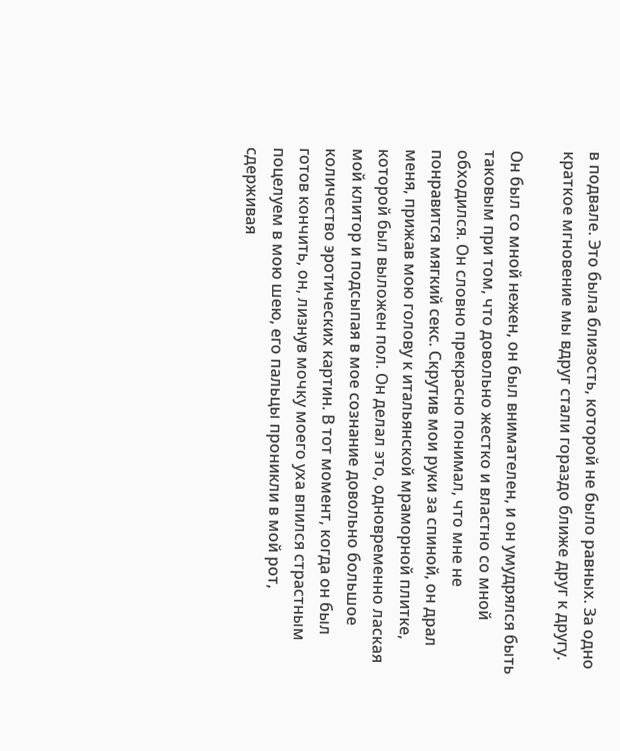в подвале. Это была близость, которой не было равных. За одно краткое мгновение мы вдруг стали гораздо ближе друг к другу.

Он был со мной нежен, он был внимателен, и он умудрялся быть таковым при том, что довольно жестко и властно со мной обходился. Он словно прекрасно понимал, что мне не понравится мягкий секс. Скрутив мои руки за спиной, он драл меня, прижав мою голову к итальянской мраморной плитке, которой был выложен пол. Он делал это, одновременно лаская мой клитор и подсыпая в мое сознание довольно большое количество эротических картин. В тот момент, когда он был готов кончить, он, лизнув мочку моего уха впился страстным поцелуем в мою шею, его пальцы проникли в мой рот, сдерживая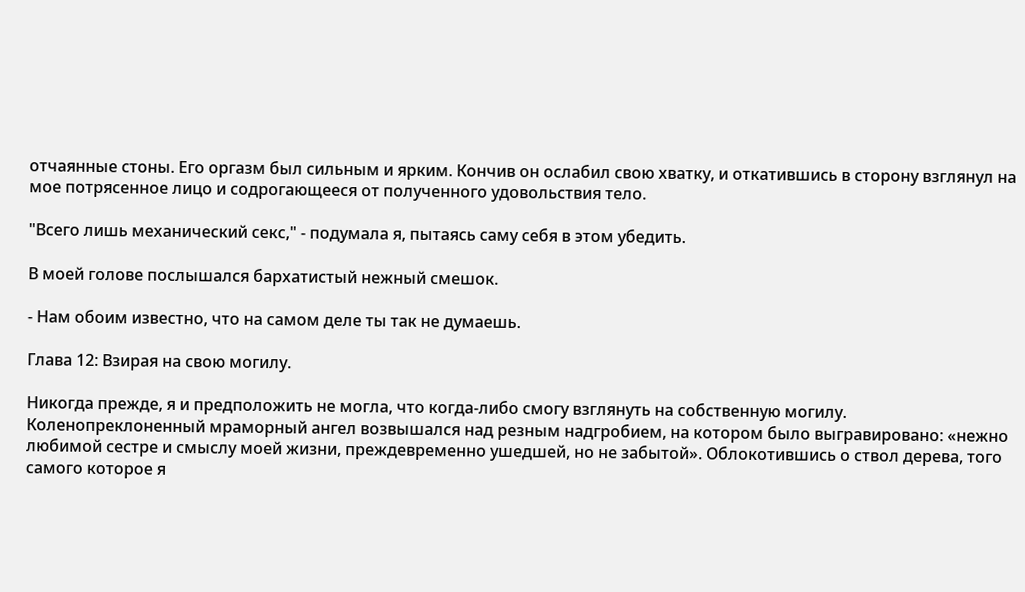отчаянные стоны. Его оргазм был сильным и ярким. Кончив он ослабил свою хватку, и откатившись в сторону взглянул на мое потрясенное лицо и содрогающееся от полученного удовольствия тело.

"Всего лишь механический секс," - подумала я, пытаясь саму себя в этом убедить.

В моей голове послышался бархатистый нежный смешок.

- Нам обоим известно, что на самом деле ты так не думаешь.

Глава 12: Взирая на свою могилу.

Никогда прежде, я и предположить не могла, что когда-либо смогу взглянуть на собственную могилу. Коленопреклоненный мраморный ангел возвышался над резным надгробием, на котором было выгравировано: «нежно любимой сестре и смыслу моей жизни, преждевременно ушедшей, но не забытой». Облокотившись о ствол дерева, того самого которое я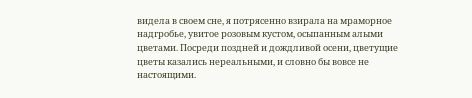видела в своем сне, я потрясенно взирала на мраморное надгробье, увитое розовым кустом, осыпанным алыми цветами. Посреди поздней и дождливой осени, цветущие цветы казались нереальными, и словно бы вовсе не настоящими.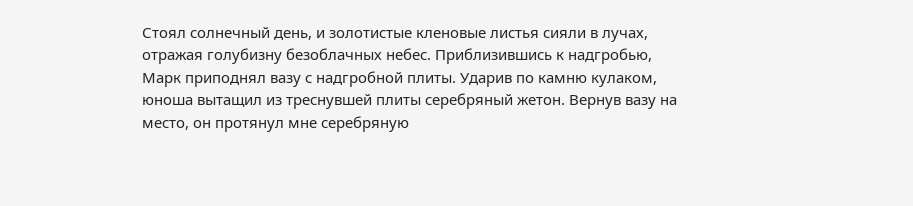Стоял солнечный день, и золотистые кленовые листья сияли в лучах, отражая голубизну безоблачных небес. Приблизившись к надгробью, Марк приподнял вазу с надгробной плиты. Ударив по камню кулаком, юноша вытащил из треснувшей плиты серебряный жетон. Вернув вазу на место, он протянул мне серебряную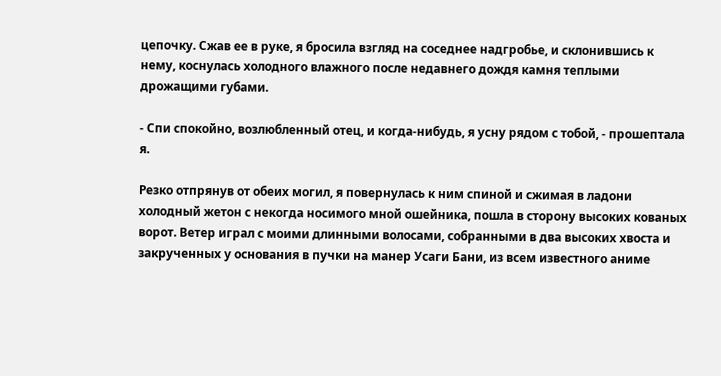цепочку. Сжав ее в руке, я бросила взгляд на соседнее надгробье, и склонившись к нему, коснулась холодного влажного после недавнего дождя камня теплыми дрожащими губами.

- Спи спокойно, возлюбленный отец, и когда-нибудь, я усну рядом с тобой, - прошептала я.

Резко отпрянув от обеих могил, я повернулась к ним спиной и сжимая в ладони холодный жетон с некогда носимого мной ошейника, пошла в сторону высоких кованых ворот. Ветер играл с моими длинными волосами, собранными в два высоких хвоста и закрученных у основания в пучки на манер Усаги Бани, из всем известного аниме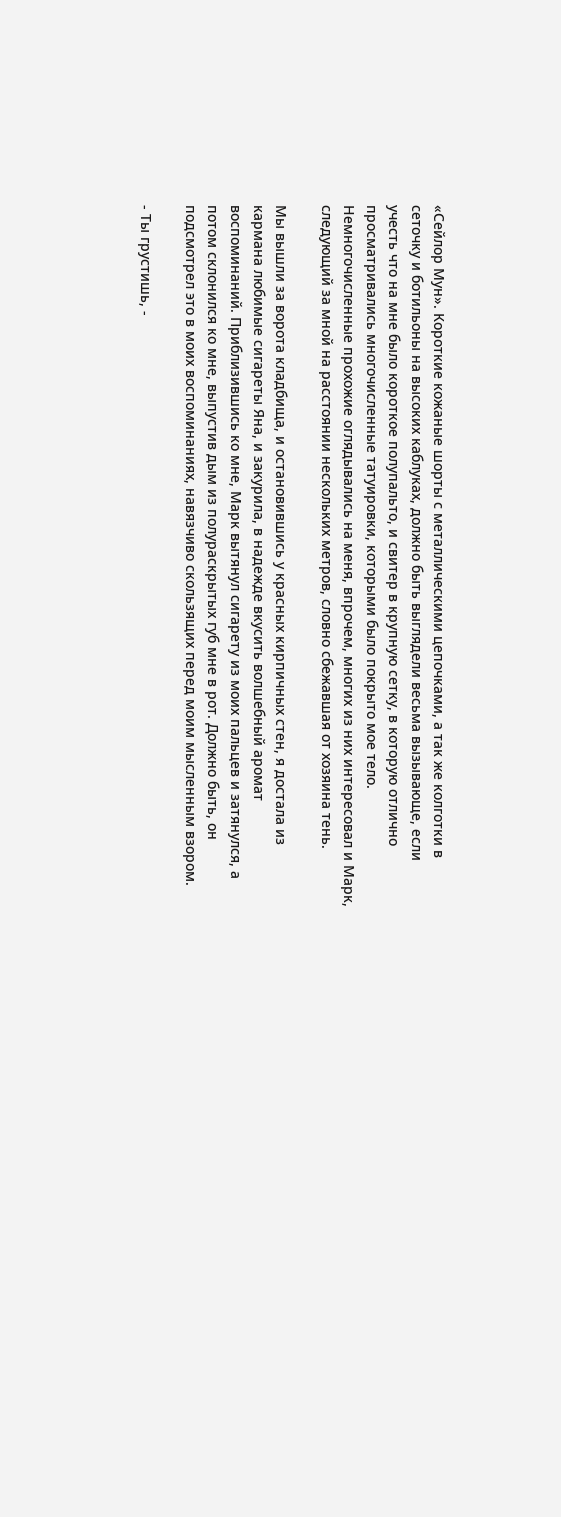«Сейлор Мун». Короткие кожаные шорты с металлическими цепочками, а так же колготки в сеточку и ботильоны на высоких каблуках, должно быть выглядели весьма вызывающе, если учесть что на мне было короткое полупальто, и свитер в крупную сетку, в которую отлично просматривались многочисленные татуировки, которыми было покрыто мое тело. Немногочисленные прохожие оглядывались на меня, впрочем, многих из них интересовал и Марк, следующий за мной на расстоянии нескольких метров, словно сбежавшая от хозяина тень.

Мы вышли за ворота кладбища, и остановившись у красных кирпичных стен, я достала из кармана любимые сигареты Яна, и закурила, в надежде вкусить волшебный аромат воспоминаний. Приблизившись ко мне, Марк вытянул сигарету из моих пальцев и затянулся, а потом склонился ко мне, выпустив дым из полураскрытых губ мне в рот. Должно быть, он подсмотрел это в моих воспоминаниях, навязчиво скользящих перед моим мысленным взором.

- Ты грустишь, -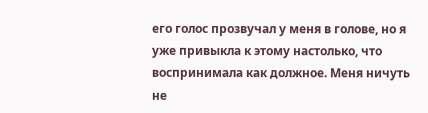его голос прозвучал у меня в голове, но я уже привыкла к этому настолько, что воспринимала как должное. Меня ничуть не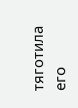тяготила его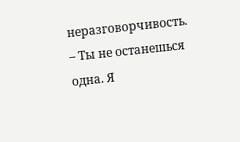неразговорчивость. – Ты не останешься одна. Я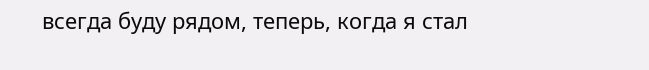всегда буду рядом, теперь, когда я стал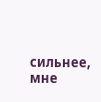сильнее, мне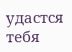удастся тебя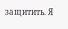защитить. Я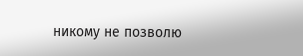никому не позволю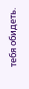тебя обидеть.